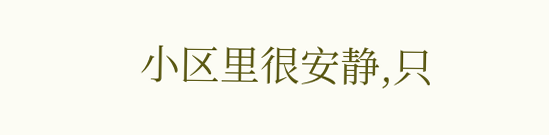小区里很安静,只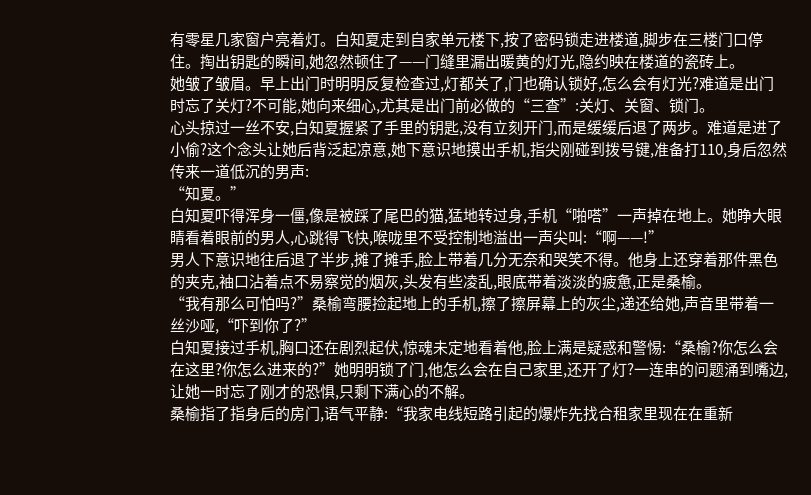有零星几家窗户亮着灯。白知夏走到自家单元楼下,按了密码锁走进楼道,脚步在三楼门口停住。掏出钥匙的瞬间,她忽然顿住了——门缝里漏出暖黄的灯光,隐约映在楼道的瓷砖上。
她皱了皱眉。早上出门时明明反复检查过,灯都关了,门也确认锁好,怎么会有灯光?难道是出门时忘了关灯?不可能,她向来细心,尤其是出门前必做的“三查”:关灯、关窗、锁门。
心头掠过一丝不安,白知夏握紧了手里的钥匙,没有立刻开门,而是缓缓后退了两步。难道是进了小偷?这个念头让她后背泛起凉意,她下意识地摸出手机,指尖刚碰到拨号键,准备打110,身后忽然传来一道低沉的男声:
“知夏。”
白知夏吓得浑身一僵,像是被踩了尾巴的猫,猛地转过身,手机“啪嗒”一声掉在地上。她睁大眼睛看着眼前的男人,心跳得飞快,喉咙里不受控制地溢出一声尖叫:“啊——!”
男人下意识地往后退了半步,摊了摊手,脸上带着几分无奈和哭笑不得。他身上还穿着那件黑色的夹克,袖口沾着点不易察觉的烟灰,头发有些凌乱,眼底带着淡淡的疲惫,正是桑榆。
“我有那么可怕吗?”桑榆弯腰捡起地上的手机,擦了擦屏幕上的灰尘,递还给她,声音里带着一丝沙哑,“吓到你了?”
白知夏接过手机,胸口还在剧烈起伏,惊魂未定地看着他,脸上满是疑惑和警惕:“桑榆?你怎么会在这里?你怎么进来的?”她明明锁了门,他怎么会在自己家里,还开了灯?一连串的问题涌到嘴边,让她一时忘了刚才的恐惧,只剩下满心的不解。
桑榆指了指身后的房门,语气平静:“我家电线短路引起的爆炸先找合租家里现在在重新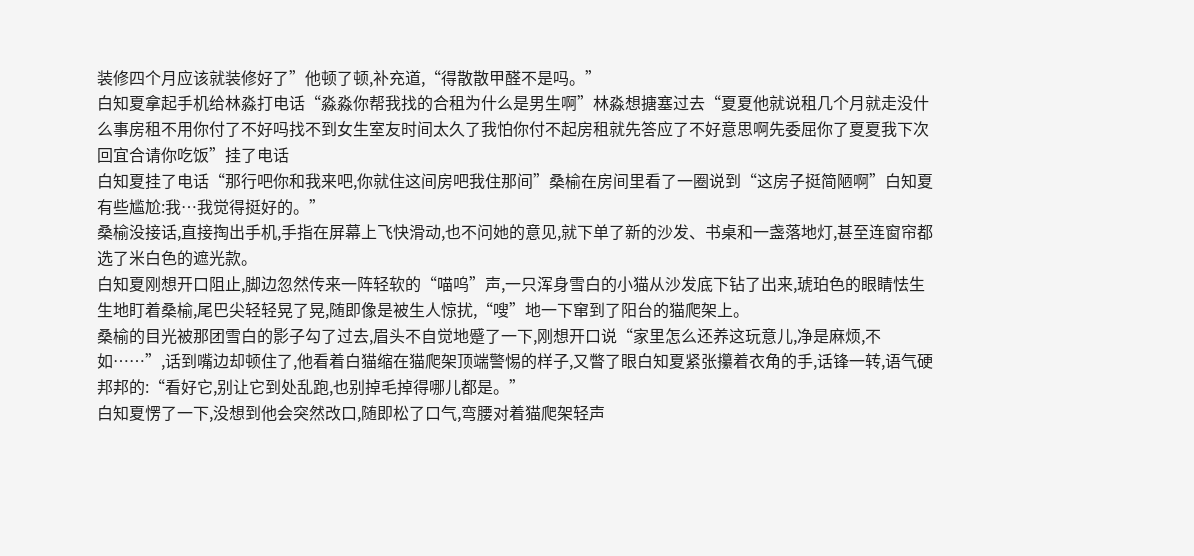装修四个月应该就装修好了”他顿了顿,补充道,“得散散甲醛不是吗。”
白知夏拿起手机给林淼打电话“淼淼你帮我找的合租为什么是男生啊”林淼想搪塞过去“夏夏他就说租几个月就走没什么事房租不用你付了不好吗找不到女生室友时间太久了我怕你付不起房租就先答应了不好意思啊先委屈你了夏夏我下次回宜合请你吃饭”挂了电话
白知夏挂了电话“那行吧你和我来吧,你就住这间房吧我住那间”桑榆在房间里看了一圈说到“这房子挺简陋啊”白知夏有些尴尬:我…我觉得挺好的。”
桑榆没接话,直接掏出手机,手指在屏幕上飞快滑动,也不问她的意见,就下单了新的沙发、书桌和一盏落地灯,甚至连窗帘都选了米白色的遮光款。
白知夏刚想开口阻止,脚边忽然传来一阵轻软的“喵呜”声,一只浑身雪白的小猫从沙发底下钻了出来,琥珀色的眼睛怯生生地盯着桑榆,尾巴尖轻轻晃了晃,随即像是被生人惊扰,“嗖”地一下窜到了阳台的猫爬架上。
桑榆的目光被那团雪白的影子勾了过去,眉头不自觉地蹙了一下,刚想开口说“家里怎么还养这玩意儿,净是麻烦,不如……”,话到嘴边却顿住了,他看着白猫缩在猫爬架顶端警惕的样子,又瞥了眼白知夏紧张攥着衣角的手,话锋一转,语气硬邦邦的:“看好它,别让它到处乱跑,也别掉毛掉得哪儿都是。”
白知夏愣了一下,没想到他会突然改口,随即松了口气,弯腰对着猫爬架轻声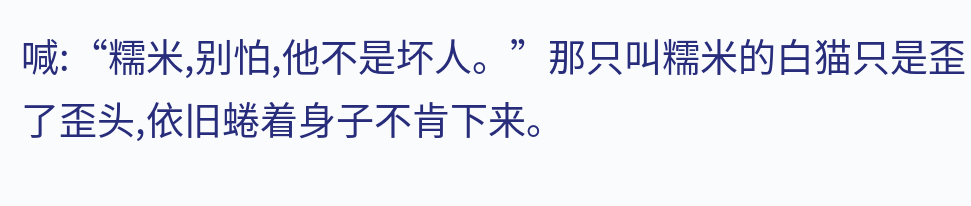喊:“糯米,别怕,他不是坏人。”那只叫糯米的白猫只是歪了歪头,依旧蜷着身子不肯下来。